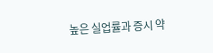높은 실업률과 증시 약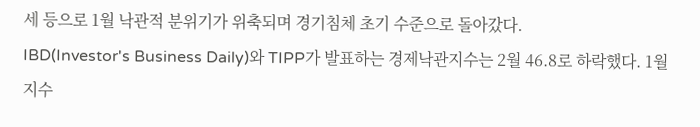세 등으로 1월 낙관적 분위기가 위축되며 경기침체 초기 수준으로 돌아갔다.
IBD(Investor's Business Daily)와 TIPP가 발표하는 경제낙관지수는 2월 46.8로 하락했다. 1월 지수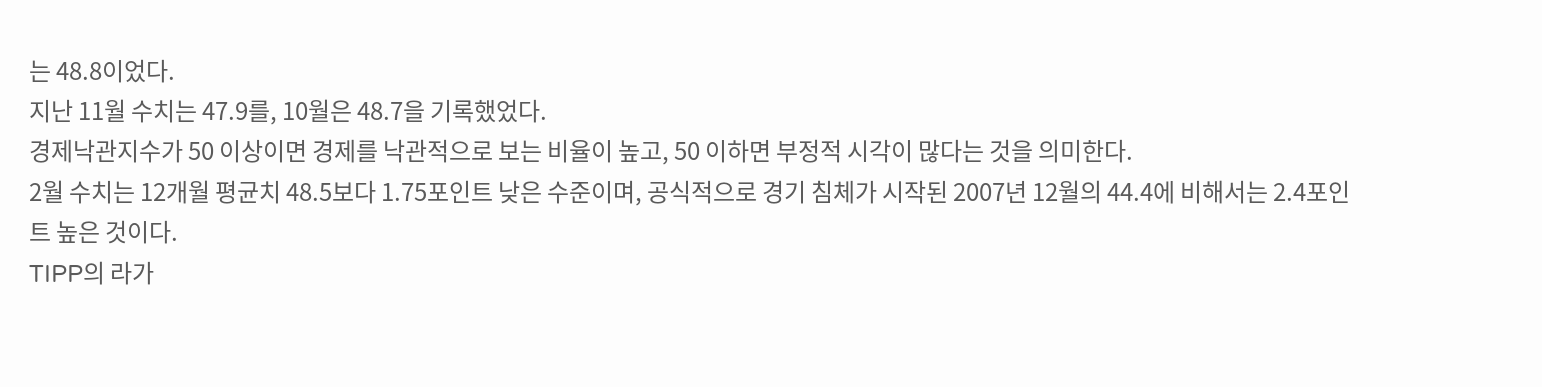는 48.8이었다.
지난 11월 수치는 47.9를, 10월은 48.7을 기록했었다.
경제낙관지수가 50 이상이면 경제를 낙관적으로 보는 비율이 높고, 50 이하면 부정적 시각이 많다는 것을 의미한다.
2월 수치는 12개월 평균치 48.5보다 1.75포인트 낮은 수준이며, 공식적으로 경기 침체가 시작된 2007년 12월의 44.4에 비해서는 2.4포인트 높은 것이다.
TIPP의 라가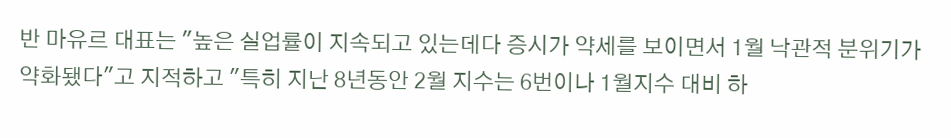반 마유르 대표는 "높은 실업률이 지속되고 있는데다 증시가 약세를 보이면서 1월 낙관적 분위기가 약화됐다"고 지적하고 "특히 지난 8년동안 2월 지수는 6번이나 1월지수 대비 하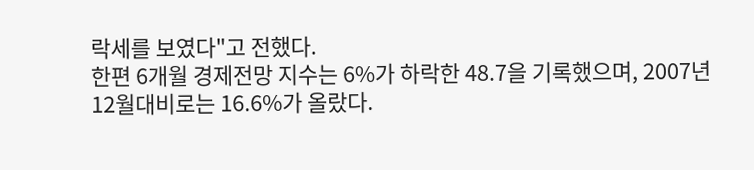락세를 보였다"고 전했다.
한편 6개월 경제전망 지수는 6%가 하락한 48.7을 기록했으며, 2007년 12월대비로는 16.6%가 올랐다.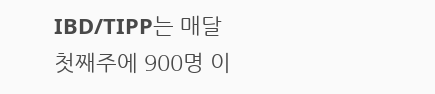IBD/TIPP는 매달 첫째주에 900명 이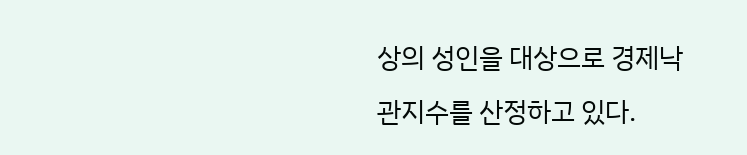상의 성인을 대상으로 경제낙관지수를 산정하고 있다.